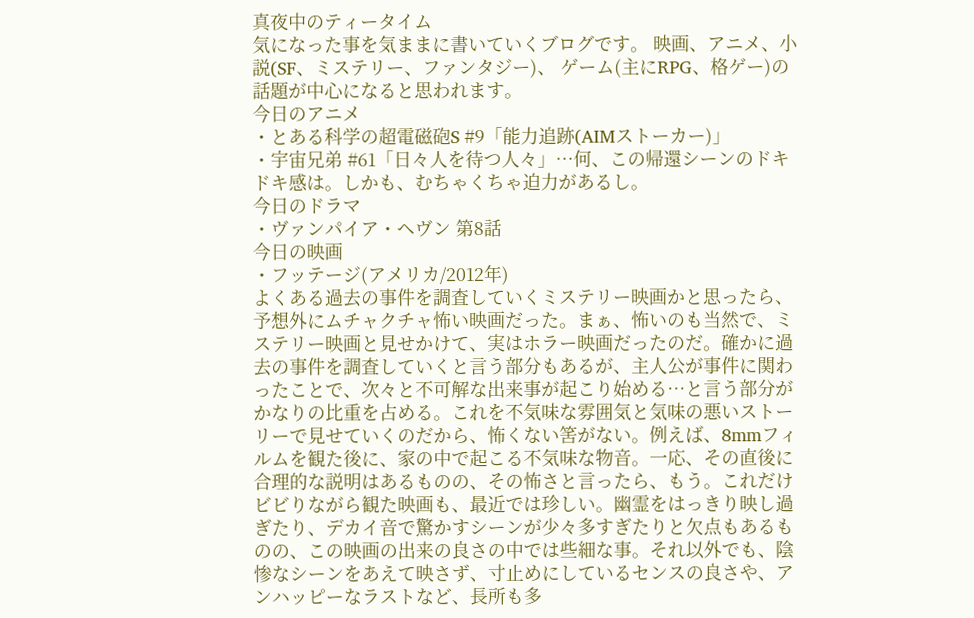真夜中のティータイム
気になった事を気ままに書いていくブログです。 映画、アニメ、小説(SF、ミステリー、ファンタジー)、 ゲーム(主にRPG、格ゲー)の話題が中心になると思われます。
今日のアニメ
・とある科学の超電磁砲S #9「能力追跡(AIMストーカー)」
・宇宙兄弟 #61「日々人を待つ人々」…何、この帰還シーンのドキドキ感は。しかも、むちゃくちゃ迫力があるし。
今日のドラマ
・ヴァンパイア・ヘヴン 第8話
今日の映画
・フッテージ(アメリカ/2012年)
よくある過去の事件を調査していくミステリー映画かと思ったら、予想外にムチャクチャ怖い映画だった。まぁ、怖いのも当然で、ミステリー映画と見せかけて、実はホラー映画だったのだ。確かに過去の事件を調査していくと言う部分もあるが、主人公が事件に関わったことで、次々と不可解な出来事が起こり始める…と言う部分がかなりの比重を占める。これを不気味な雰囲気と気味の悪いストーリーで見せていくのだから、怖くない筈がない。例えば、8mmフィルムを観た後に、家の中で起こる不気味な物音。一応、その直後に合理的な説明はあるものの、その怖さと言ったら、もう。これだけビビりながら観た映画も、最近では珍しい。幽霊をはっきり映し過ぎたり、デカイ音で驚かすシーンが少々多すぎたりと欠点もあるものの、この映画の出来の良さの中では些細な事。それ以外でも、陰惨なシーンをあえて映さず、寸止めにしているセンスの良さや、アンハッピーなラストなど、長所も多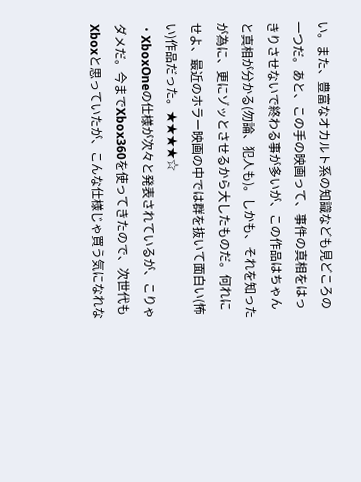い。また、豊富なオカルト系の知識なども見どころの一つだ。あと、この手の映画って、事件の真相をはっきりさせないで終わる事が多いが、この作品はちゃんと真相が分かる(勿論、犯人も)。しかも、それを知ったが為に、更にゾッとさせるから大したものだ。何れにせよ、最近のホラー映画の中では群を抜いて面白い(怖い)作品だった。★★★★☆
・XboxOneの仕様が次々と発表されているが、こりゃダメだ。今までXbox360を使ってきたので、次世代もXboxと思っていたが、こんな仕様じゃ買う気になれな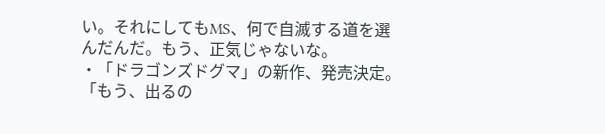い。それにしてもMS、何で自滅する道を選んだんだ。もう、正気じゃないな。
・「ドラゴンズドグマ」の新作、発売決定。
「もう、出るの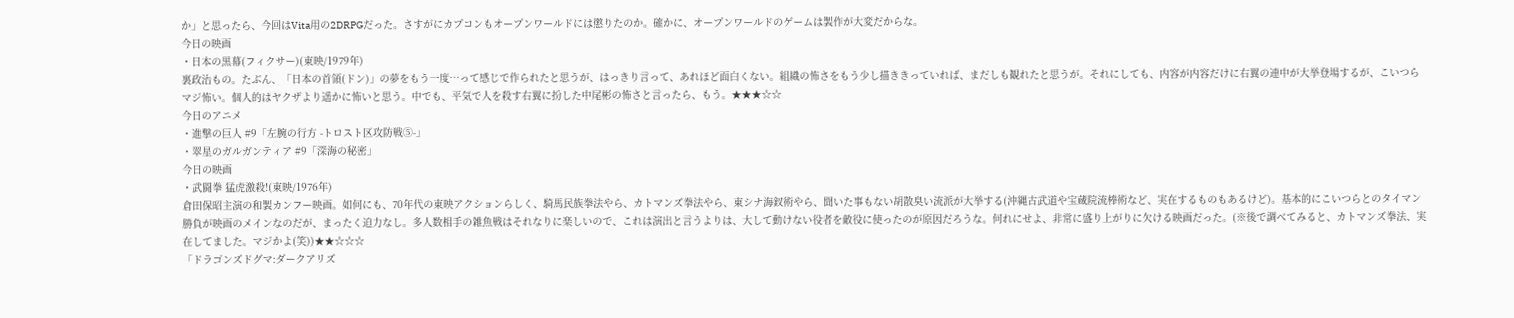か」と思ったら、今回はVita用の2DRPGだった。さすがにカプコンもオープンワールドには懲りたのか。確かに、オープンワールドのゲームは製作が大変だからな。
今日の映画
・日本の黒幕(フィクサー)(東映/1979年)
裏政治もの。たぶん、「日本の首領(ドン)」の夢をもう一度…って感じで作られたと思うが、はっきり言って、あれほど面白くない。組織の怖さをもう少し描ききっていれば、まだしも観れたと思うが。それにしても、内容が内容だけに右翼の連中が大挙登場するが、こいつらマジ怖い。個人的はヤクザより遥かに怖いと思う。中でも、平気で人を殺す右翼に扮した中尾彬の怖さと言ったら、もう。★★★☆☆
今日のアニメ
・進撃の巨人 #9「左腕の行方 -トロスト区攻防戦⑤-」
・翠星のガルガンティア #9「深海の秘密」
今日の映画
・武闘拳 猛虎激殺!(東映/1976年)
倉田保昭主演の和製カンフー映画。如何にも、70年代の東映アクションらしく、騎馬民族拳法やら、カトマンズ拳法やら、東シナ海釵術やら、聞いた事もない胡散臭い流派が大挙する(沖縄古武道や宝蔵院流棒術など、実在するものもあるけど)。基本的にこいつらとのタイマン勝負が映画のメインなのだが、まったく迫力なし。多人数相手の雑魚戦はそれなりに楽しいので、これは演出と言うよりは、大して動けない役者を敵役に使ったのが原因だろうな。何れにせよ、非常に盛り上がりに欠ける映画だった。(※後で調べてみると、カトマンズ拳法、実在してました。マジかよ(笑))★★☆☆☆
「ドラゴンズドグマ:ダークアリズ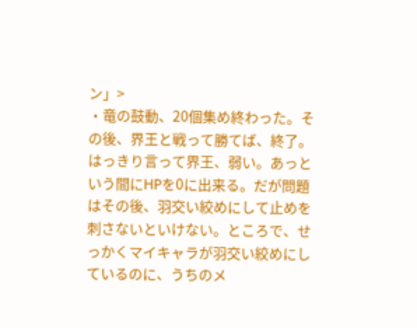ン」>
・竜の鼓動、20個集め終わった。その後、界王と戦って勝てば、終了。はっきり言って界王、弱い。あっという間にHPを0に出来る。だが問題はその後、羽交い絞めにして止めを刺さないといけない。ところで、せっかくマイキャラが羽交い絞めにしているのに、うちのメ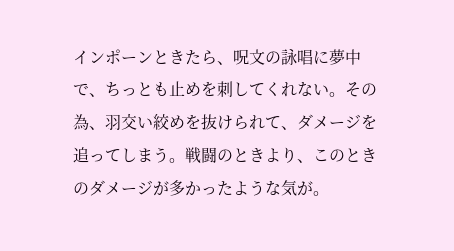インポーンときたら、呪文の詠唱に夢中で、ちっとも止めを刺してくれない。その為、羽交い絞めを抜けられて、ダメージを追ってしまう。戦闘のときより、このときのダメージが多かったような気が。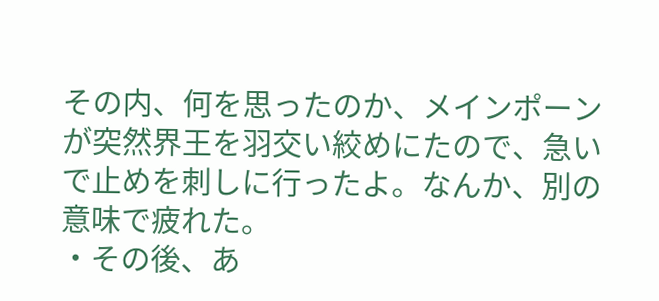その内、何を思ったのか、メインポーンが突然界王を羽交い絞めにたので、急いで止めを刺しに行ったよ。なんか、別の意味で疲れた。
・その後、あ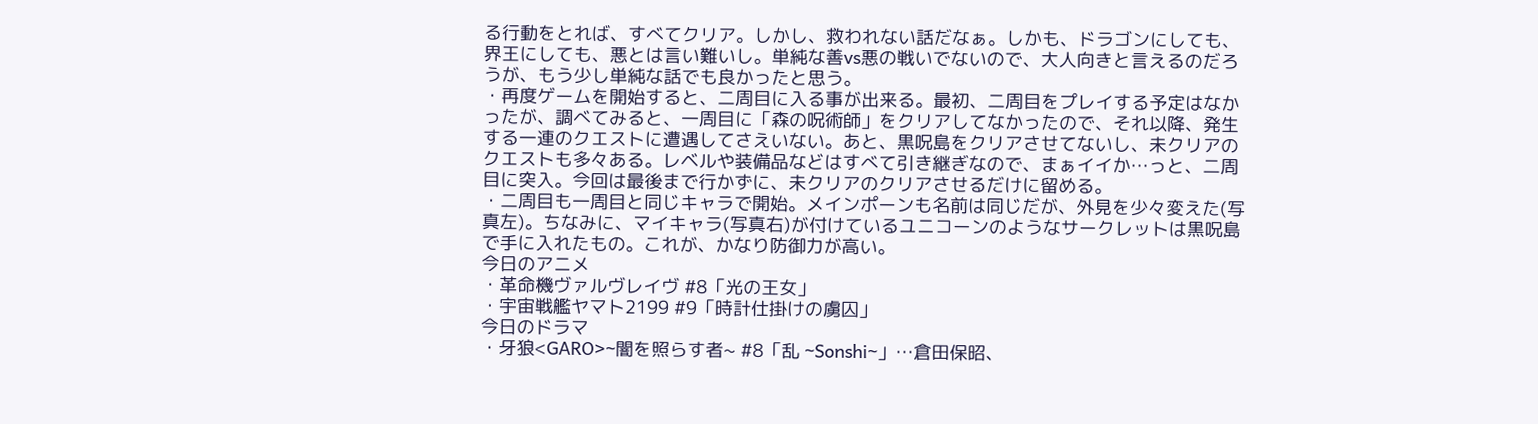る行動をとれば、すべてクリア。しかし、救われない話だなぁ。しかも、ドラゴンにしても、界王にしても、悪とは言い難いし。単純な善vs悪の戦いでないので、大人向きと言えるのだろうが、もう少し単純な話でも良かったと思う。
・再度ゲームを開始すると、二周目に入る事が出来る。最初、二周目をプレイする予定はなかったが、調べてみると、一周目に「森の呪術師」をクリアしてなかったので、それ以降、発生する一連のクエストに遭遇してさえいない。あと、黒呪島をクリアさせてないし、未クリアのクエストも多々ある。レベルや装備品などはすべて引き継ぎなので、まぁイイか…っと、二周目に突入。今回は最後まで行かずに、未クリアのクリアさせるだけに留める。
・二周目も一周目と同じキャラで開始。メインポーンも名前は同じだが、外見を少々変えた(写真左)。ちなみに、マイキャラ(写真右)が付けているユニコーンのようなサークレットは黒呪島で手に入れたもの。これが、かなり防御力が高い。
今日のアニメ
・革命機ヴァルヴレイヴ #8「光の王女」
・宇宙戦艦ヤマト2199 #9「時計仕掛けの虜囚」
今日のドラマ
・牙狼<GARO>~闇を照らす者~ #8「乱 ~Sonshi~」…倉田保昭、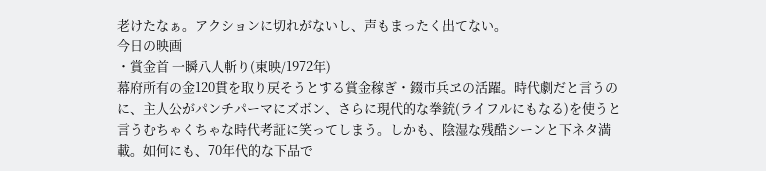老けたなぁ。アクションに切れがないし、声もまったく出てない。
今日の映画
・賞金首 一瞬八人斬り(東映/1972年)
幕府所有の金120貫を取り戻そうとする賞金稼ぎ・錣市兵ヱの活躍。時代劇だと言うのに、主人公がパンチパーマにズボン、さらに現代的な拳銃(ライフルにもなる)を使うと言うむちゃくちゃな時代考証に笑ってしまう。しかも、陰湿な残酷シーンと下ネタ満載。如何にも、70年代的な下品で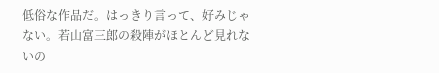低俗な作品だ。はっきり言って、好みじゃない。若山富三郎の殺陣がほとんど見れないの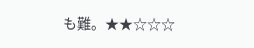も難。★★☆☆☆